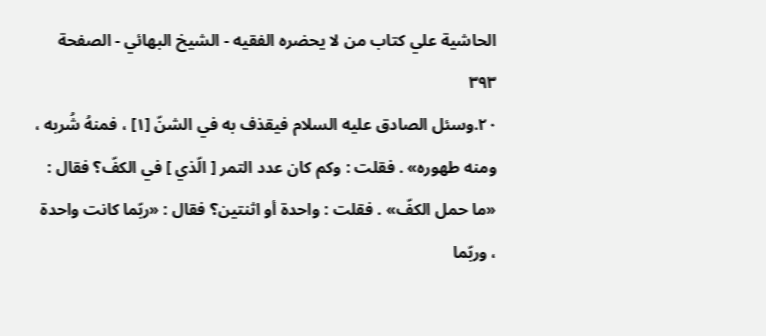الحاشية علي كتاب من لا يحضره الفقيه - الشيخ البهائي - الصفحة ٣٩٣
٢٠.وسئل الصادق عليه السلام فيقذف به في الشنّ [١] ، فمنهُ شُربه ، ومنه طهوره» . فقلت : وكم كان عدد التمر [ الّذي ] في الكفّ؟ فقال : «ما حمل الكفّ» . فقلت : واحدة أو اثنتين؟ فقال : «ربّما كانت واحدة ، وربّما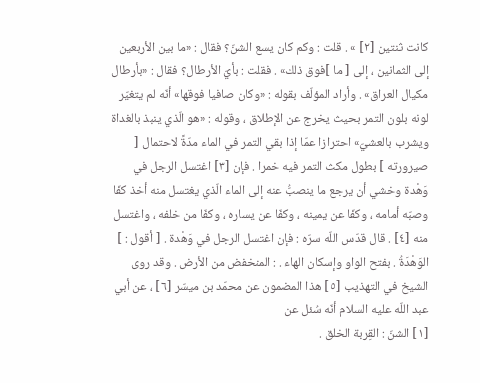كانت ثنتين [٢] » . قلت : وكم كان يسع الشنّ؟ فقال : «ما بين الأربعين إلى الثمانين ، إلى [ ما ]فوق ذلك» . فقلت : بأيّ الأرطال؟ فقال : «بأرطال مكيال العراق» . وأراد المؤلّف بقوله : «وكان صافيا فوقها» أنّه لم يتغيّر لونه بلون التمر بحيث يخرج عن الإطلاق ، وقوله : «هو الّذي ينبذ بالغداة ويشرب بالعشيّ» احترازا عمّا إذا بقي التمر في الماء مدّةً لاحتمال [ صيرورته ] بطول مكث التمر فيه خمرا . فإن [٣] اغتسل الرجل في وَهْدة وخشي أن يرجع ما ينصبُّ عنه إلى الماء الّذي يغتسل منه أخذ كفّا وصبّه أمامه ، وكفّا عن يمينه ، وكفّا عن يساره ، وكفّا من خلفه ، واغتسل منه [٤] . قال قدّس اللّه سرّه : فإن اغتسل الرجل في وَهْدة . [ أقول : ] الوَهْدَةُ . بفتح الواو وإسكان الهاء . : المنخفض من الأرض . وقد روى الشيخ في التهذيب [٥] هذا المضمون عن محمّد بن ميسّر [٦] ، عن أبي عبد اللّه عليه السلام أنّه سُئل عن
[١] الشنّ : القِربة الخلق .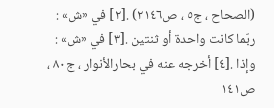(الصحاح ، ج٥ ، ص٢١٤٦) .[٢] في «ش» : ربّما كانت واحدة أو ثنتين .[٣] في «ش» : وإذا .[٤] أخرجه عنه في بحارالأنوار ، ج٨٠ ، ص١٤١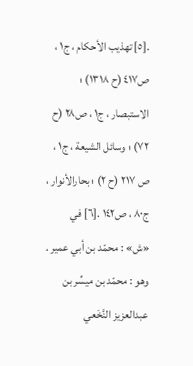.[٥] تهذيب الأحكام ، ج١ ، ص٤١٧ (ح ١٣١٨) ؛ الاستبصار ، ج١ ، ص٢٨ (ح ٧٢) ؛ وسائل الشيعة ، ج١ ، ص ٢١٧ (ح ٢) ؛ بحارالأنوار ، ج٨٠ ، ص١٤٢ .[٦] في «ش» : محمّد بن أبي عمير . وهو : محمّد بن ميسِّر بن عبدالعزيز النَّخَعي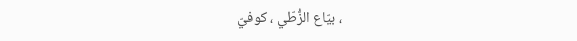، بيّاع الزُّطّي ، كوفيّ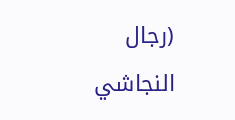(رجال النجاشي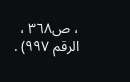، ص٣٦٨ ، الرقم ٩٩٧) .